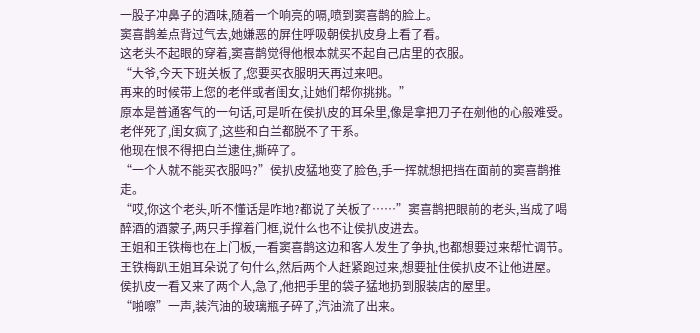一股子冲鼻子的酒味,随着一个响亮的嗝,喷到窦喜鹊的脸上。
窦喜鹊差点背过气去,她嫌恶的屏住呼吸朝侯扒皮身上看了看。
这老头不起眼的穿着,窦喜鹊觉得他根本就买不起自己店里的衣服。
“大爷,今天下班关板了,您要买衣服明天再过来吧。
再来的时候带上您的老伴或者闺女,让她们帮你挑挑。”
原本是普通客气的一句话,可是听在侯扒皮的耳朵里,像是拿把刀子在剜他的心般难受。
老伴死了,闺女疯了,这些和白兰都脱不了干系。
他现在恨不得把白兰逮住,撕碎了。
“一个人就不能买衣服吗?”侯扒皮猛地变了脸色,手一挥就想把挡在面前的窦喜鹊推走。
“哎,你这个老头,听不懂话是咋地?都说了关板了……”窦喜鹊把眼前的老头,当成了喝醉酒的酒蒙子,两只手撑着门框,说什么也不让侯扒皮进去。
王姐和王铁梅也在上门板,一看窦喜鹊这边和客人发生了争执,也都想要过来帮忙调节。
王铁梅趴王姐耳朵说了句什么,然后两个人赶紧跑过来,想要扯住侯扒皮不让他进屋。
侯扒皮一看又来了两个人,急了,他把手里的袋子猛地扔到服装店的屋里。
“啪嚓”一声,装汽油的玻璃瓶子碎了,汽油流了出来。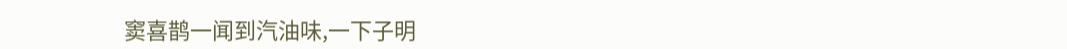窦喜鹊一闻到汽油味,一下子明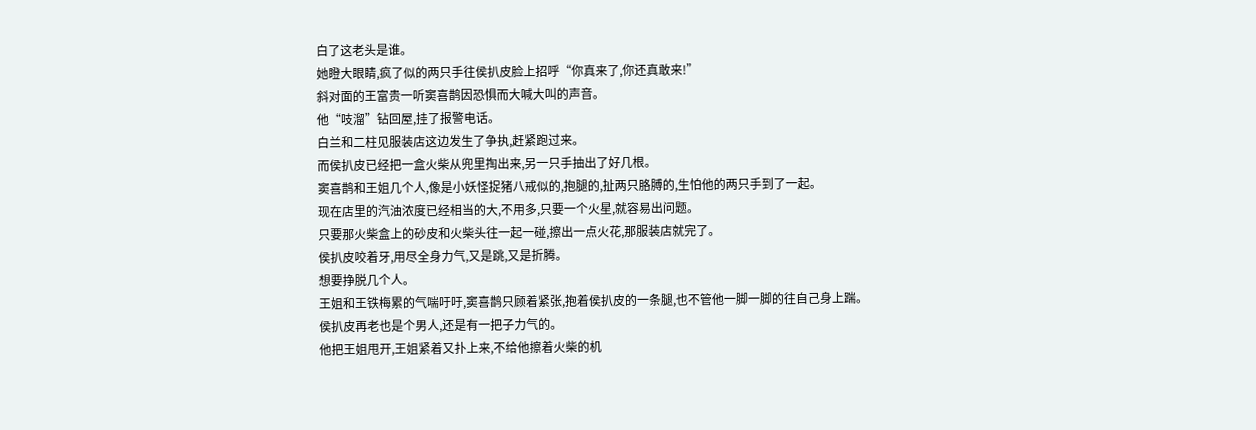白了这老头是谁。
她瞪大眼睛,疯了似的两只手往侯扒皮脸上招呼“你真来了,你还真敢来!”
斜对面的王富贵一听窦喜鹊因恐惧而大喊大叫的声音。
他“吱溜”钻回屋,挂了报警电话。
白兰和二柱见服装店这边发生了争执,赶紧跑过来。
而侯扒皮已经把一盒火柴从兜里掏出来,另一只手抽出了好几根。
窦喜鹊和王姐几个人,像是小妖怪捉猪八戒似的,抱腿的,扯两只胳膊的,生怕他的两只手到了一起。
现在店里的汽油浓度已经相当的大,不用多,只要一个火星,就容易出问题。
只要那火柴盒上的砂皮和火柴头往一起一碰,擦出一点火花,那服装店就完了。
侯扒皮咬着牙,用尽全身力气,又是跳,又是折腾。
想要挣脱几个人。
王姐和王铁梅累的气喘吁吁,窦喜鹊只顾着紧张,抱着侯扒皮的一条腿,也不管他一脚一脚的往自己身上踹。
侯扒皮再老也是个男人,还是有一把子力气的。
他把王姐甩开,王姐紧着又扑上来,不给他擦着火柴的机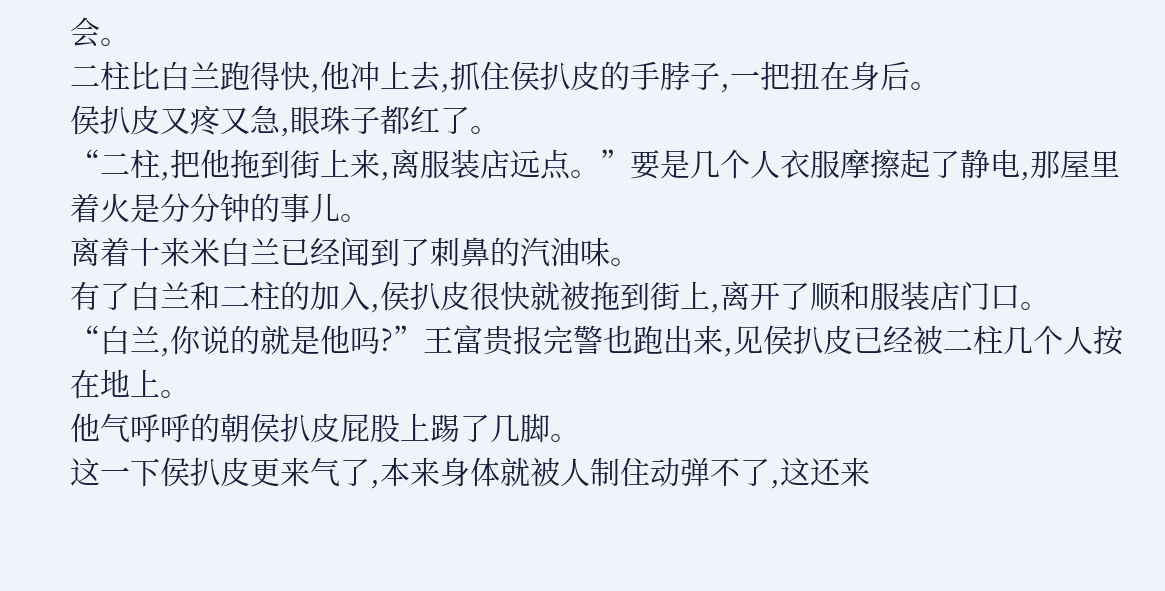会。
二柱比白兰跑得快,他冲上去,抓住侯扒皮的手脖子,一把扭在身后。
侯扒皮又疼又急,眼珠子都红了。
“二柱,把他拖到街上来,离服装店远点。”要是几个人衣服摩擦起了静电,那屋里着火是分分钟的事儿。
离着十来米白兰已经闻到了刺鼻的汽油味。
有了白兰和二柱的加入,侯扒皮很快就被拖到街上,离开了顺和服装店门口。
“白兰,你说的就是他吗?”王富贵报完警也跑出来,见侯扒皮已经被二柱几个人按在地上。
他气呼呼的朝侯扒皮屁股上踢了几脚。
这一下侯扒皮更来气了,本来身体就被人制住动弹不了,这还来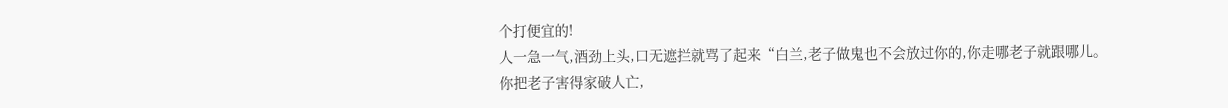个打便宜的!
人一急一气,酒劲上头,口无遮拦就骂了起来“白兰,老子做鬼也不会放过你的,你走哪老子就跟哪儿。
你把老子害得家破人亡,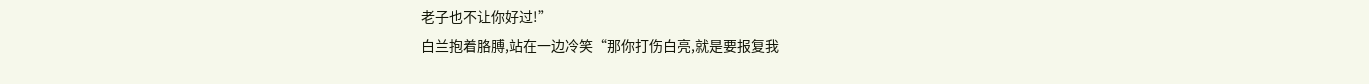老子也不让你好过!”
白兰抱着胳膊,站在一边冷笑“那你打伤白亮,就是要报复我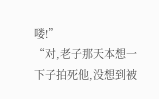喽!”
“对,老子那天本想一下子拍死他,没想到被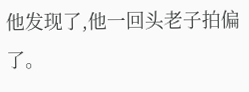他发现了,他一回头老子拍偏了。